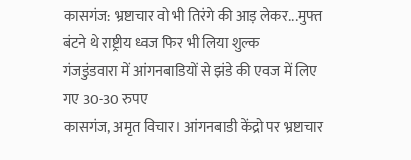कासगंज: भ्रष्टाचार वो भी तिरंगे की आड़ लेकर...मुफ्त बंटने थे राष्ट्रीय ध्वज फिर भी लिया शुल्क
गंजडुंडवारा में आंगनबाडियों से झंडे की एवज में लिए गए 30-30 रुपए
कासगंज, अमृत विचार। आंगनबाडी केंद्रो पर भ्रष्टाचार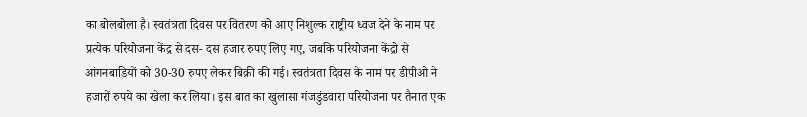का बोलबोला है। स्वतंत्रता दिवस पर वितरण को आए निशुल्क राष्ट्रीय ध्वज देने के नाम पर प्रत्येक परियोजना केंद्र से दस- दस हजार रुपए लिए गए, जबकि परियोजना केंद्रो से आंगनबाडियों को 30-30 रुपए लेकर बिक्री की गई। स्वतंत्रता दिवस के नाम पर डीपीओ ने हजारों रुपये का खेला कर लिया। इस बात का खुलासा गंजडुंडवारा परियोजना पर तैनात एक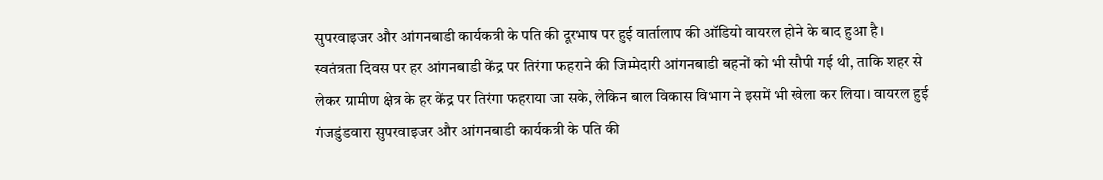सुपरवाइजर और आंगनबाडी कार्यकत्री के पति की दूरभाष पर हुई वार्तालाप की ऑडियो वायरल होने के बाद हुआ है।
स्वतंत्रता दिवस पर हर आंगनबाडी केंद्र पर तिरंगा फहराने की जिम्मेदारी आंगनबाडी बहनों को भी सौपी गई थी, ताकि शहर से लेकर ग्रामीण क्षेत्र के हर केंद्र पर तिरंगा फहराया जा सके, लेकिन बाल विकास विभाग ने इसमें भी खेला कर लिया। वायरल हुई गंजडुंडवारा सुपरवाइजर और आंगनबाडी कार्यकत्री के पति की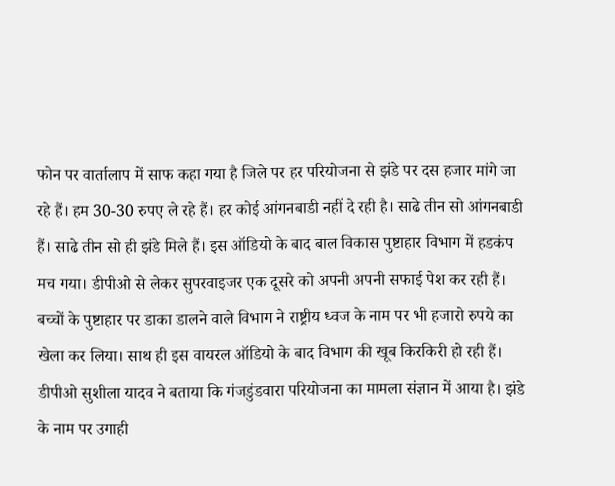फोन पर वार्तालाप में साफ कहा गया है जिले पर हर परियोजना से झंडे पर दस हजार मांगे जा रहे हैं। हम 30-30 रुपए ले रहे हैं। हर कोई आंगनबाडी नहीं दे रही है। साढे तीन सो आंगनबाडी हैं। साढे तीन सो ही झंडे मिले हैं। इस ऑडियो के बाद बाल विकास पुष्टाहार विभाग में हडकंप मच गया। डीपीओ से लेकर सुपरवाइजर एक दूसरे को अपनी अपनी सफाई पेश कर रही हैं। बच्चों के पुष्टाहार पर डाका डालने वाले विभाग ने राष्ट्रीय ध्वज के नाम पर भी हजारो रुपये का खेला कर लिया। साथ ही इस वायरल ऑडियो के बाद विभाग की खूब किरकिरी हो रही हैं। डीपीओ सुशीला यादव ने बताया कि गंजडुंडवारा परियोजना का मामला संज्ञान में आया है। झंडे के नाम पर उगाही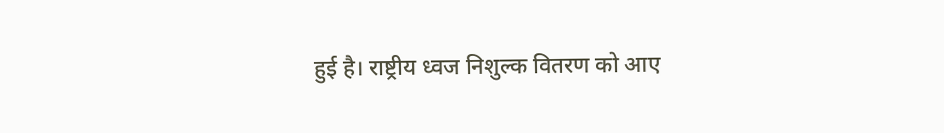हुई है। राष्ट्रीय ध्वज निशुल्क वितरण को आए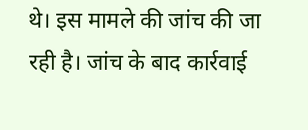थे। इस मामले की जांच की जा रही है। जांच के बाद कार्रवाई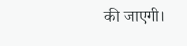की जाएगी।